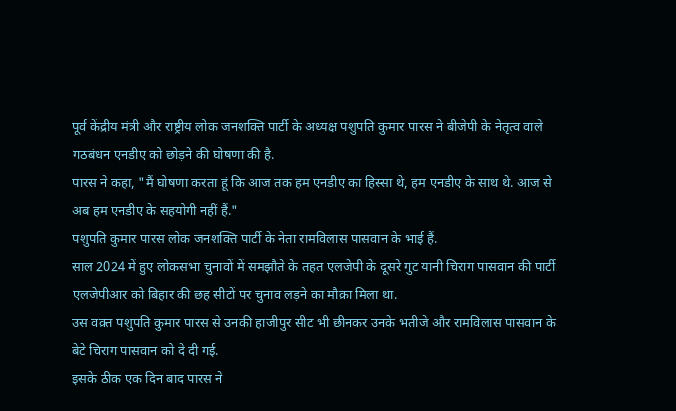पूर्व केंद्रीय मंत्री और राष्ट्रीय लोक जनशक्ति पार्टी के अध्यक्ष पशुपति कुमार पारस ने बीजेपी के नेतृत्व वाले गठबंधन एनडीए को छोड़ने की घोषणा की है.
पारस ने कहा, "मैं घोषणा करता हूं कि आज तक हम एनडीए का हिस्सा थे, हम एनडीए के साथ थे. आज से अब हम एनडीए के सहयोगी नहीं हैं."
पशुपति कुमार पारस लोक जनशक्ति पार्टी के नेता रामविलास पासवान के भाई हैं.
साल 2024 में हुए लोकसभा चुनावों में समझौते के तहत एलजेपी के दूसरे गुट यानी चिराग पासवान की पार्टी एलजेपीआर को बिहार की छह सीटों पर चुनाव लड़ने का मौक़ा मिला था.
उस वक़्त पशुपति कुमार पारस से उनकी हाजीपुर सीट भी छीनकर उनके भतीजे और रामविलास पासवान के बेटे चिराग पासवान को दे दी गई.
इसके ठीक एक दिन बाद पारस ने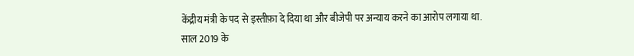केंद्रीय मंत्री के पद से इस्तीफ़ा दे दिया था और बीजेपी पर अन्याय करने का आरोप लगाया था.
साल 2019 के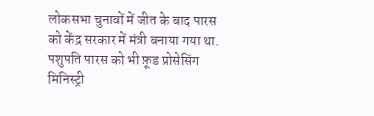लोकसभा चुनावों में जीत के बाद पारस को केंद्र सरकार में मंत्री बनाया गया था.
पशुपति पारस को भी फ़ूड प्रोसेसिंग मिनिस्ट्री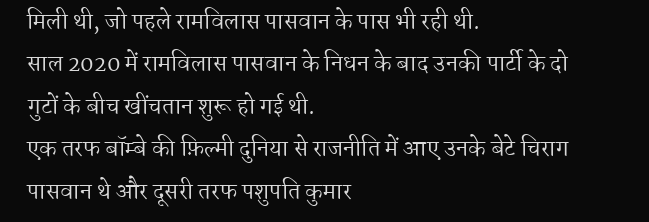मिली थी, जो पहले रामविलास पासवान के पास भी रही थी.
साल 2020 में रामविलास पासवान के निधन के बाद उनकी पार्टी के दो गुटों के बीच खींचतान शुरू हो गई थी.
एक तरफ बॉम्बे की फ़िल्मी दुनिया से राजनीति में आए उनके बेटे चिराग पासवान थे और दूसरी तरफ पशुपति कुमार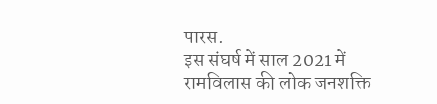पारस.
इस संघर्ष में साल 2021 में रामविलास की लोक जनशक्ति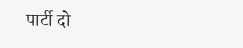पार्टी दो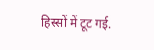हिस्सों में टूट गई.